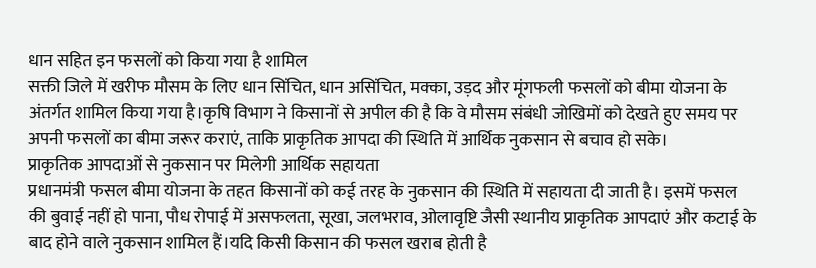धान सहित इन फसलों को किया गया है शामिल
सक्ती जिले में खरीफ मौसम के लिए धान सिंचित, धान असिंचित, मक्का, उड़द और मूंगफली फसलों को बीमा योजना के अंतर्गत शामिल किया गया है।कृषि विभाग ने किसानों से अपील की है कि वे मौसम संबंधी जोखिमों को देखते हुए समय पर अपनी फसलों का बीमा जरूर कराएं, ताकि प्राकृतिक आपदा की स्थिति में आर्थिक नुकसान से बचाव हो सके।
प्राकृतिक आपदाओं से नुकसान पर मिलेगी आर्थिक सहायता
प्रधानमंत्री फसल बीमा योजना के तहत किसानों को कई तरह के नुकसान की स्थिति में सहायता दी जाती है। इसमें फसल की बुवाई नहीं हो पाना, पौध रोपाई में असफलता, सूखा, जलभराव, ओलावृष्टि जैसी स्थानीय प्राकृतिक आपदाएं और कटाई के बाद होने वाले नुकसान शामिल हैं।यदि किसी किसान की फसल खराब होती है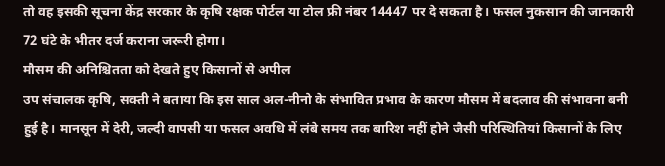तो वह इसकी सूचना केंद्र सरकार के कृषि रक्षक पोर्टल या टोल फ्री नंबर 14447 पर दे सकता है। फसल नुकसान की जानकारी 72 घंटे के भीतर दर्ज कराना जरूरी होगा।
मौसम की अनिश्चितता को देखते हुए किसानों से अपील
उप संचालक कृषि, सक्ती ने बताया कि इस साल अल-नीनो के संभावित प्रभाव के कारण मौसम में बदलाव की संभावना बनी हुई है। मानसून में देरी, जल्दी वापसी या फसल अवधि में लंबे समय तक बारिश नहीं होने जैसी परिस्थितियां किसानों के लिए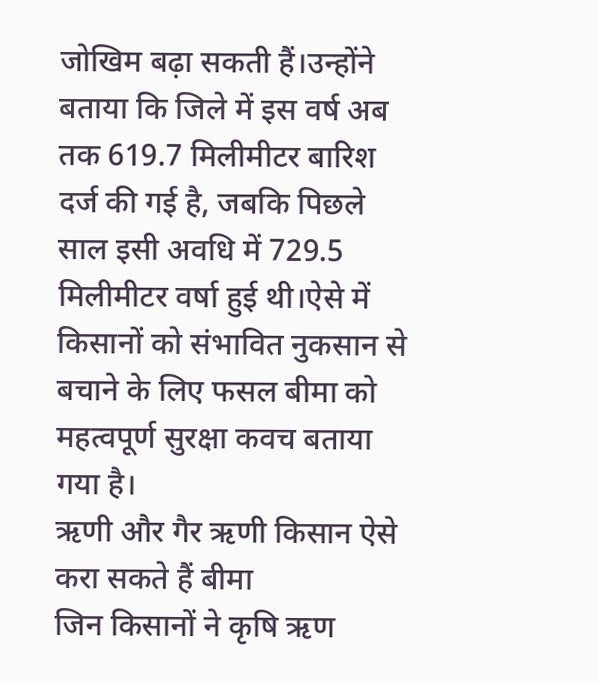जोखिम बढ़ा सकती हैं।उन्होंने बताया कि जिले में इस वर्ष अब तक 619.7 मिलीमीटर बारिश दर्ज की गई है, जबकि पिछले साल इसी अवधि में 729.5 मिलीमीटर वर्षा हुई थी।ऐसे में किसानों को संभावित नुकसान से बचाने के लिए फसल बीमा को महत्वपूर्ण सुरक्षा कवच बताया गया है।
ऋणी और गैर ऋणी किसान ऐसे करा सकते हैं बीमा
जिन किसानों ने कृषि ऋण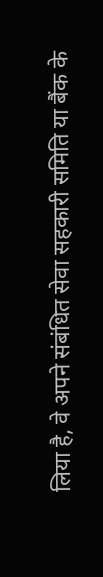लिया है, वे अपने संबंधित सेवा सहकारी समिति या बैंक के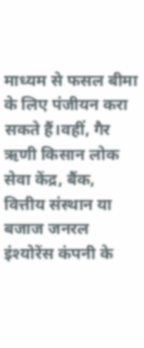माध्यम से फसल बीमा के लिए पंजीयन करा सकते हैं।वहीं, गैर ऋणी किसान लोक सेवा केंद्र, बैंक, वित्तीय संस्थान या बजाज जनरल इंश्योरेंस कंपनी के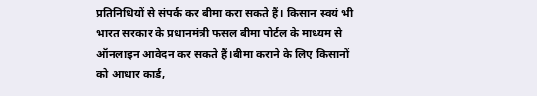प्रतिनिधियों से संपर्क कर बीमा करा सकते हैं। किसान स्वयं भी भारत सरकार के प्रधानमंत्री फसल बीमा पोर्टल के माध्यम से ऑनलाइन आवेदन कर सकते हैं।बीमा कराने के लिए किसानों को आधार कार्ड,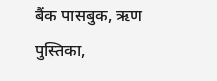बैंक पासबुक, ऋण पुस्तिका,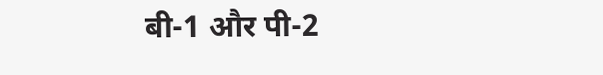बी-1 और पी-2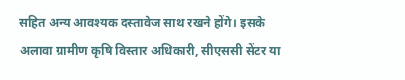सहित अन्य आवश्यक दस्तावेज साथ रखने होंगे। इसके अलावा ग्रामीण कृषि विस्तार अधिकारी, सीएससी सेंटर या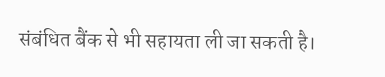संबंधित बैंक से भी सहायता ली जा सकती है।